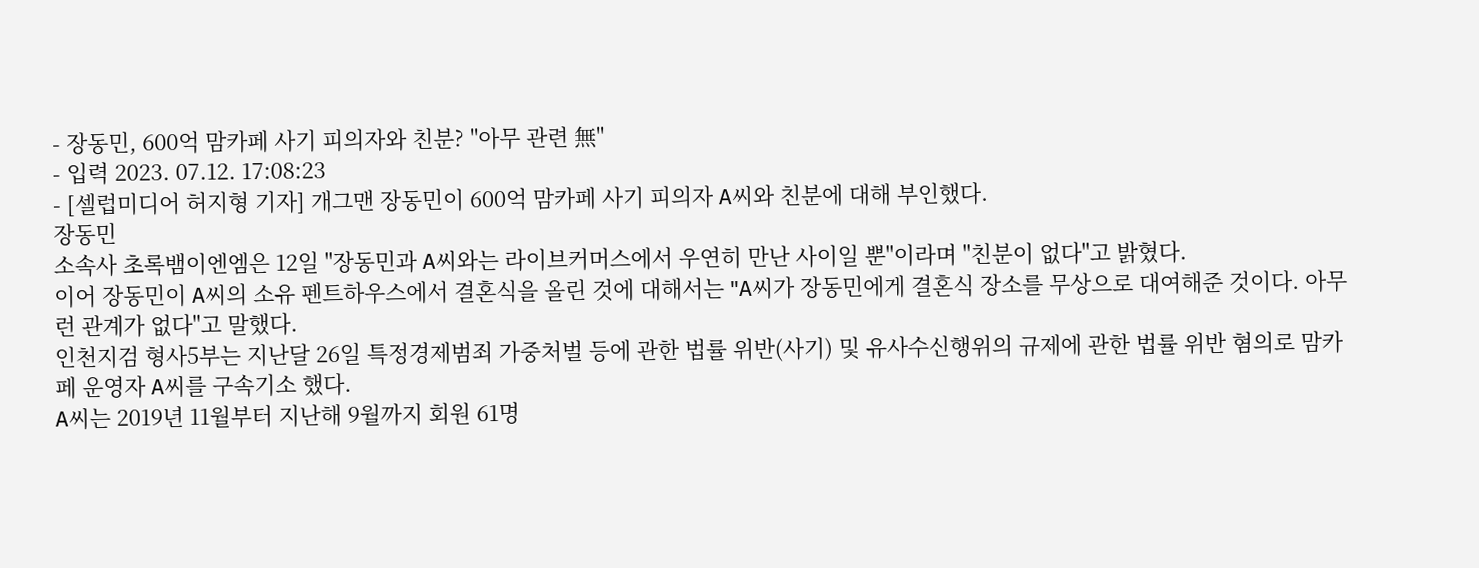- 장동민, 600억 맘카페 사기 피의자와 친분? "아무 관련 無"
- 입력 2023. 07.12. 17:08:23
- [셀럽미디어 허지형 기자] 개그맨 장동민이 600억 맘카페 사기 피의자 A씨와 친분에 대해 부인했다.
장동민
소속사 초록뱀이엔엠은 12일 "장동민과 A씨와는 라이브커머스에서 우연히 만난 사이일 뿐"이라며 "친분이 없다"고 밝혔다.
이어 장동민이 A씨의 소유 펜트하우스에서 결혼식을 올린 것에 대해서는 "A씨가 장동민에게 결혼식 장소를 무상으로 대여해준 것이다. 아무런 관계가 없다"고 말했다.
인천지검 형사5부는 지난달 26일 특정경제범죄 가중처벌 등에 관한 법률 위반(사기) 및 유사수신행위의 규제에 관한 법률 위반 혐의로 맘카페 운영자 A씨를 구속기소 했다.
A씨는 2019년 11월부터 지난해 9월까지 회원 61명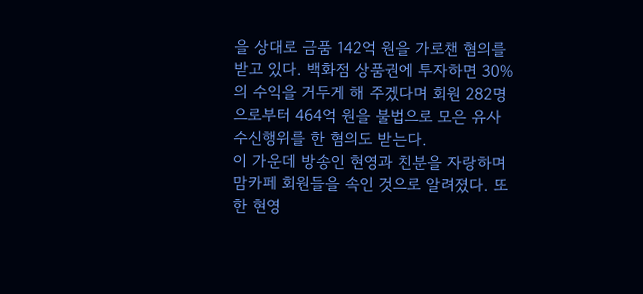을 상대로 금품 142억 원을 가로챈 혐의를 받고 있다. 백화점 상품권에 투자하면 30%의 수익을 거두게 해 주겠다며 회원 282명으로부터 464억 원을 불법으로 모은 유사수신행위를 한 혐의도 받는다.
이 가운데 방송인 현영과 친분을 자랑하며 맘카페 회원들을 속인 것으로 알려졌다. 또한 현영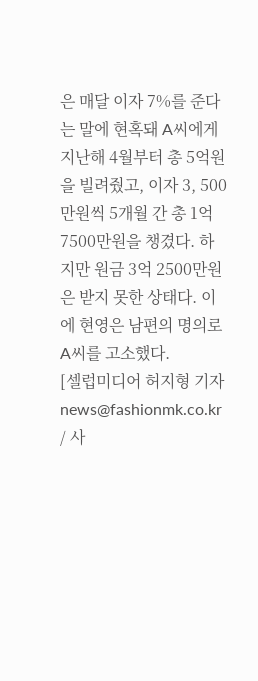은 매달 이자 7%를 준다는 말에 현혹돼 A씨에게 지난해 4월부터 총 5억원을 빌려줬고, 이자 3, 500만원씩 5개월 간 총 1억 7500만원을 챙겼다. 하지만 원금 3억 2500만원은 받지 못한 상태다. 이에 현영은 남편의 명의로 A씨를 고소했다.
[셀럽미디어 허지형 기자 news@fashionmk.co.kr / 사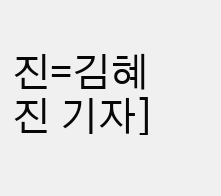진=김혜진 기자]